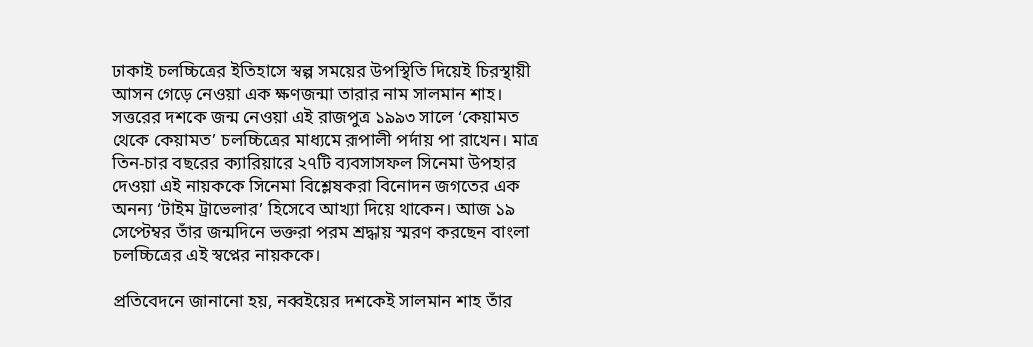ঢাকাই চলচ্চিত্রের ইতিহাসে স্বল্প সময়ের উপস্থিতি দিয়েই চিরস্থায়ী আসন গেড়ে নেওয়া এক ক্ষণজন্মা তারার নাম সালমান শাহ। সত্তরের দশকে জন্ম নেওয়া এই রাজপুত্র ১৯৯৩ সালে ‘কেয়ামত থেকে কেয়ামত’ চলচ্চিত্রের মাধ্যমে রূপালী পর্দায় পা রাখেন। মাত্র তিন-চার বছরের ক্যারিয়ারে ২৭টি ব্যবসাসফল সিনেমা উপহার দেওয়া এই নায়ককে সিনেমা বিশ্লেষকরা বিনোদন জগতের এক অনন্য ‘টাইম ট্রাভেলার’ হিসেবে আখ্যা দিয়ে থাকেন। আজ ১৯ সেপ্টেম্বর তাঁর জন্মদিনে ভক্তরা পরম শ্রদ্ধায় স্মরণ করছেন বাংলা চলচ্চিত্রের এই স্বপ্নের নায়ককে।

প্রতিবেদনে জানানো হয়, নব্বইয়ের দশকেই সালমান শাহ তাঁর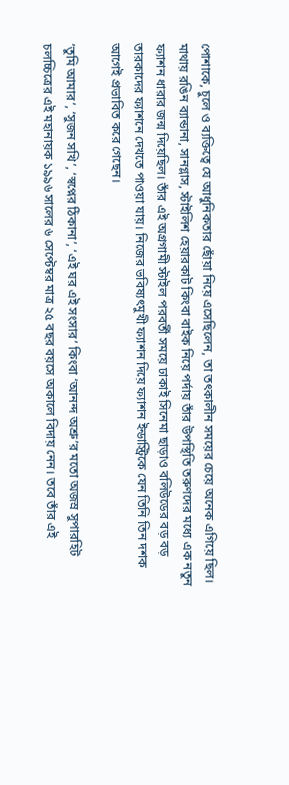পোশাকে, চুলে ও ব্যক্তিত্বে যে আধুনিকতার ছোঁয়া নিয়ে এসেছিলেন, তা তৎকালীন সময়ের চেয়ে অনেক এগিয়ে ছিল। মাথায় রঙিন ব্যান্ডানা, সানগ্লাস, স্টাইলিশ হেয়ারকাট কিংবা বাইক নিয়ে পর্দায় তাঁর উপস্থিতি তরুণদের মধ্যে এক নতুন ফ্যাশন ধারার জন্ম দিয়েছিল। তাঁর এই অগ্রগামী স্টাইল পরবর্তী সময়ে ঢাকাই সিনেমা ছাড়াও বলিউডের বড় বড় তারকাদের ফ্যাশনে দেখতে পাওয়া যায়। নিজের ভবিষ্যৎমুখী ফ্যাশন দিয়ে ফ্যাশন ইন্ডাস্ট্রিকে যেন তিনি তিন দশক আগেই প্রভাবিত করে গেছেন।

‘তুমি আমার’, ‘সুজন সখি’, ‘স্বপ্নের ঠিকানা’, ‘এই ঘর এই সংসার’ কিংবা ‘আনন্দ অশ্রু’র মতো অজস্র সুপারহিট চলচ্চিত্রের এই মহানায়ক ১৯৯৬ সালের ৬ সেপ্টেম্বর মাত্র ২৫ বছর বয়সে অকালে বিদায় নেন। তবে তাঁর এই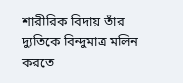শারীরিক বিদায় তাঁর দ্যুতিকে বিন্দুমাত্র মলিন করতে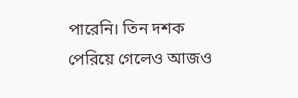পারেনি। তিন দশক পেরিয়ে গেলেও আজও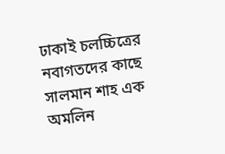ঢাকাই চলচ্চিত্রের নবাগতদের কাছে সালমান শাহ এক অমলিন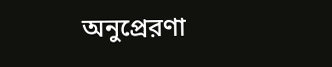অনুপ্রেরণা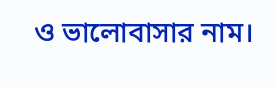ও ভালোবাসার নাম।